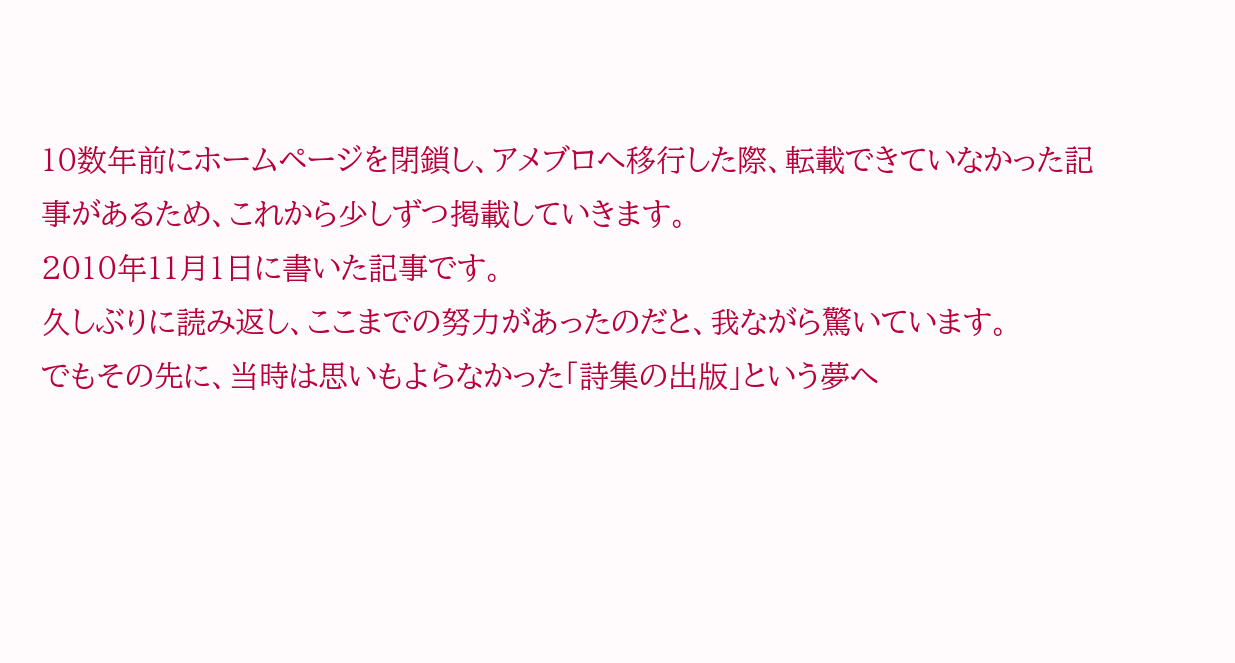10数年前にホームページを閉鎖し、アメブロへ移行した際、転載できていなかった記事があるため、これから少しずつ掲載していきます。
2010年11月1日に書いた記事です。
久しぶりに読み返し、ここまでの努力があったのだと、我ながら驚いています。
でもその先に、当時は思いもよらなかった「詩集の出版」という夢へ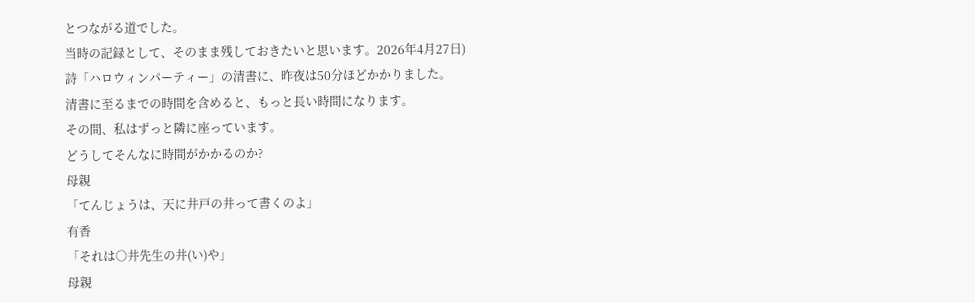とつながる道でした。
当時の記録として、そのまま残しておきたいと思います。2026年4月27日)
詩「ハロウィンパーティー」の清書に、昨夜は50分ほどかかりました。
清書に至るまでの時間を含めると、もっと長い時間になります。
その間、私はずっと隣に座っています。
どうしてそんなに時間がかかるのか?
母親
「てんじょうは、天に井戸の井って書くのよ」
有香
「それは○井先生の井(い)や」
母親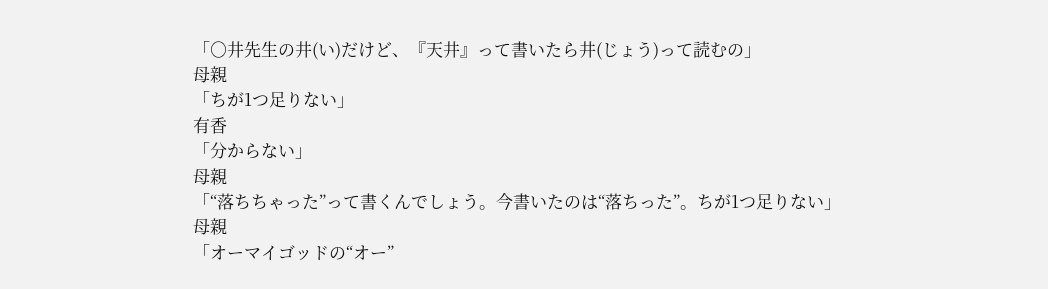「○井先生の井(い)だけど、『天井』って書いたら井(じょう)って読むの」
母親
「ちが1つ足りない」
有香
「分からない」
母親
「“落ちちゃった”って書くんでしょう。今書いたのは“落ちった”。ちが1つ足りない」
母親
「オーマイゴッドの“オー”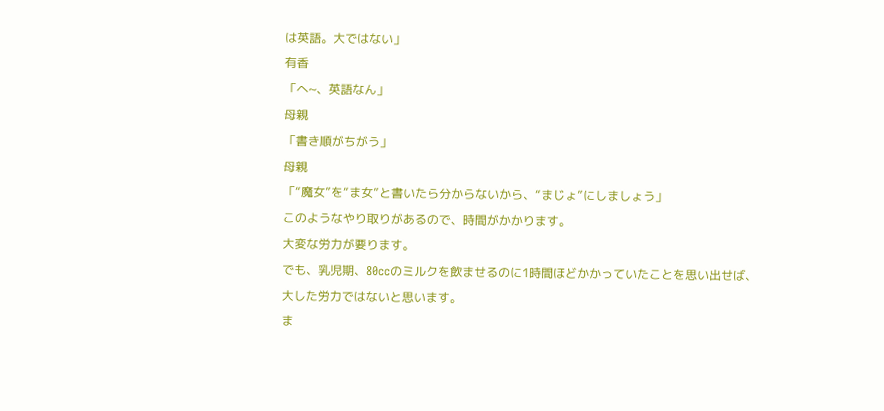は英語。大ではない」
有香
「へ~、英語なん」
母親
「書き順がちがう」
母親
「“魔女”を“ま女”と書いたら分からないから、“まじょ”にしましょう」
このようなやり取りがあるので、時間がかかります。
大変な労力が要ります。
でも、乳児期、80ccのミルクを飲ませるのに1時間ほどかかっていたことを思い出せば、
大した労力ではないと思います。
ま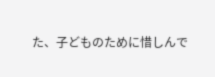た、子どものために惜しんで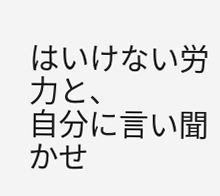はいけない労力と、
自分に言い聞かせ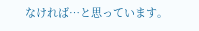なければ…と思っています。